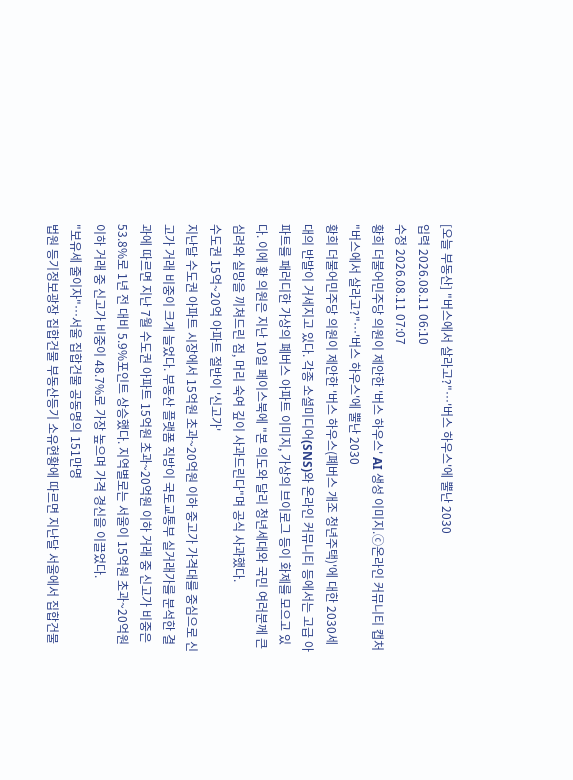[오늘 부동산] "버스에서 살라고?"…'버스 하우스'에 뿔난 2030
입력 2026.08.11 06:10
수정 2026.08.11 07:07
황희 더불어민주당 의원이 제안한 '버스 하우스' AI 생성 이미지.ⓒ온라인 커뮤니티 캡처
"버스에서 살라고?"…'버스 하우스'에 뿔난 2030
황희 더불어민주당 의원이 제안한 '버스 하우스(폐버스 개조 청년주택)'에 대한 2030세대의 반발이 거세지고 있다. 각종 소셜미디어(SNS)와 온라인 커뮤니티 등에서는 고급 아파트를 패러디한 가상의 폐버스 아파트 이미지, 가상의 브이로그 등이 화제를 모으고 있다. 이에 황 의원은 지난 10일 페이스북에 "본 의도와 달리 청년세대와 국민 여러분께 큰 심려와 실망을 끼쳐드린 점, 머리 숙여 깊이 사과드린다"며 공식 사과했다.
수도권 15억~20억 아파트 절반이 '신고가'
지난달 수도권 아파트 시장에서 15억원 초과~20억원 이하 중고가 가격대를 중심으로 신고가 거래 비중이 크게 늘었다. 부동산 플랫폼 직방이 국토교통부 실거래가를 분석한 결과에 따르면 지난 7월 수도권 아파트 15억원 초과~20억원 이하 거래 중 신고가 비중은 53.8%로 1년 전 대비 5.9%포인트 상승했다. 지역별로는 서울이 15억원 초과~20억원 이하 거래 중 신고가 비중이 48.7%로 가장 높으며 가격 경신을 이끌었다.
"보유세 줄이자"…서울 집합건물 공동명의 151만명
법원 등기정보광장 집합건물 부동산등기 소유현황에 따르면 지난달 서울에서 집합건물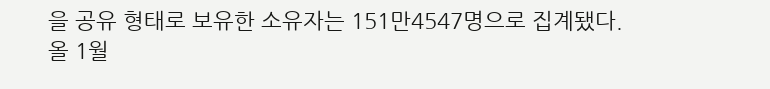을 공유 형태로 보유한 소유자는 151만4547명으로 집계됐다. 올 1월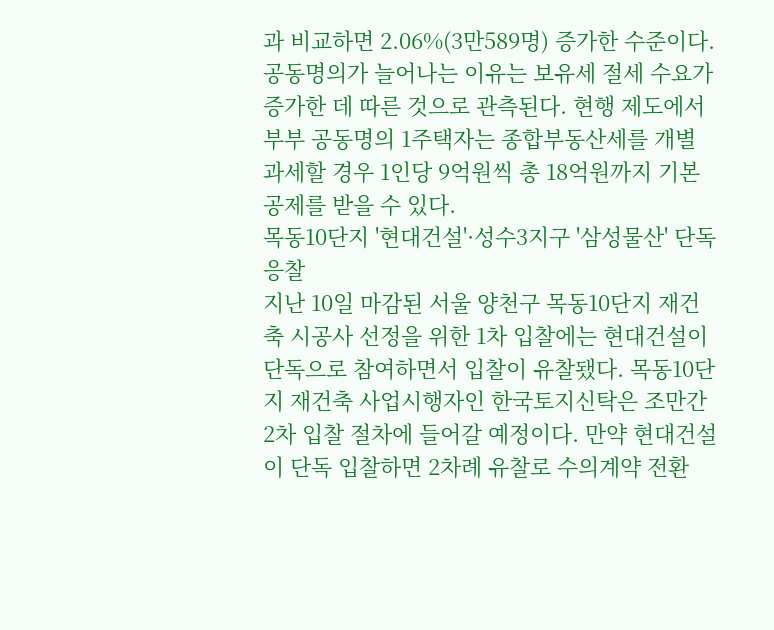과 비교하면 2.06%(3만589명) 증가한 수준이다. 공동명의가 늘어나는 이유는 보유세 절세 수요가 증가한 데 따른 것으로 관측된다. 현행 제도에서 부부 공동명의 1주택자는 종합부동산세를 개별 과세할 경우 1인당 9억원씩 총 18억원까지 기본공제를 받을 수 있다.
목동10단지 '현대건설'·성수3지구 '삼성물산' 단독 응찰
지난 10일 마감된 서울 양천구 목동10단지 재건축 시공사 선정을 위한 1차 입찰에는 현대건설이 단독으로 참여하면서 입찰이 유찰됐다. 목동10단지 재건축 사업시행자인 한국토지신탁은 조만간 2차 입찰 절차에 들어갈 예정이다. 만약 현대건설이 단독 입찰하면 2차례 유찰로 수의계약 전환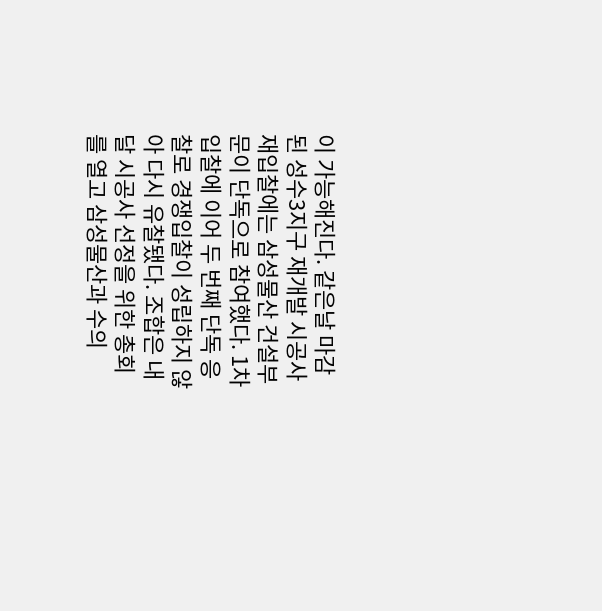이 가능해진다. 같은날 마감된 성수3지구 재개발 시공사 재입찰에는 삼성물산 건설부문이 단독으로 참여했다. 1차 입찰에 이어 두 번째 단독 응찰로 경쟁입찰이 성립하지 않아 다시 유찰됐다. 조합은 내달 시공사 선정을 위한 총회를 열고 삼성물산과 수의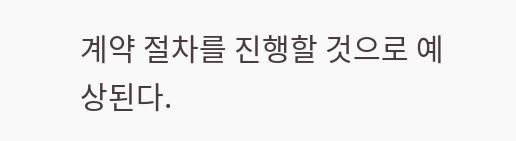계약 절차를 진행할 것으로 예상된다.